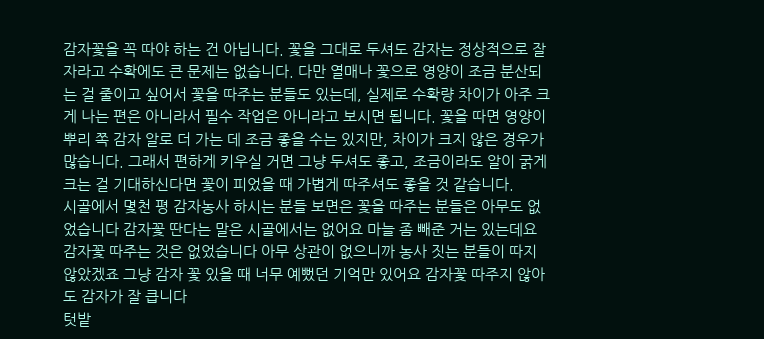감자꽃을 꼭 따야 하는 건 아닙니다. 꽃을 그대로 두셔도 감자는 정상적으로 잘 자라고 수확에도 큰 문제는 없습니다. 다만 열매나 꽃으로 영양이 조금 분산되는 걸 줄이고 싶어서 꽃을 따주는 분들도 있는데, 실제로 수확량 차이가 아주 크게 나는 편은 아니라서 필수 작업은 아니라고 보시면 됩니다. 꽃을 따면 영양이 뿌리 쪽 감자 알로 더 가는 데 조금 좋을 수는 있지만, 차이가 크지 않은 경우가 많습니다. 그래서 편하게 키우실 거면 그냥 두셔도 좋고, 조금이라도 알이 굵게 크는 걸 기대하신다면 꽃이 피었을 때 가볍게 따주셔도 좋을 것 같습니다.
시골에서 몇천 평 감자농사 하시는 분들 보면은 꽃을 따주는 분들은 아무도 없었습니다 감자꽃 딴다는 말은 시골에서는 없어요 마늘 좀 빼준 거는 있는데요 감자꽃 따주는 것은 없었습니다 아무 상관이 없으니까 농사 짓는 분들이 따지 않았겠죠 그냥 감자 꽃 있을 때 너무 예뻤던 기억만 있어요 감자꽃 따주지 않아도 감자가 잘 큽니다
텃밭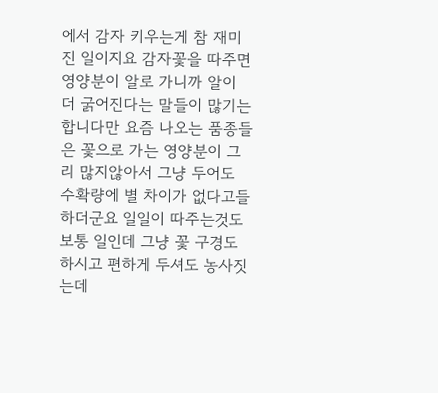에서 감자 키우는게 참 재미진 일이지요 감자꽃을 따주면 영양분이 알로 가니까 알이 더 굵어진다는 말들이 많기는 합니다만 요즘 나오는 품종들은 꽃으로 가는 영양분이 그리 많지않아서 그냥 두어도 수확량에 별 차이가 없다고들 하더군요 일일이 따주는것도 보통 일인데 그냥 꽃 구경도 하시고 편하게 두셔도 농사짓는데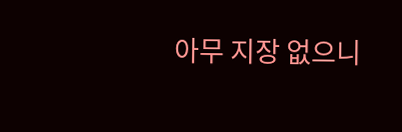아무 지장 없으니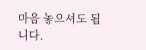마음 놓으셔도 됩니다.